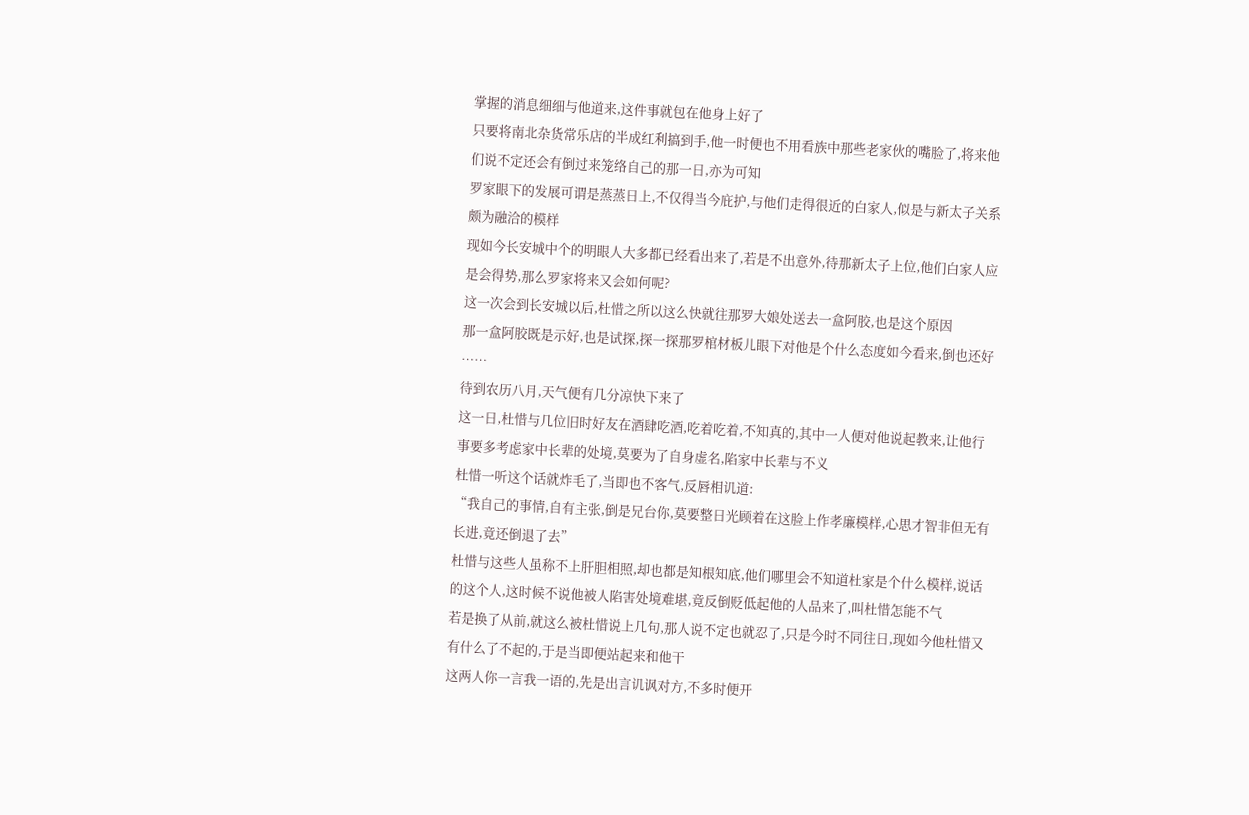掌握的消息细细与他道来,这件事就包在他身上好了
只要将南北杂货常乐店的半成红利搞到手,他一时便也不用看族中那些老家伙的嘴脸了,将来他们说不定还会有倒过来笼络自己的那一日,亦为可知
罗家眼下的发展可谓是蒸蒸日上,不仅得当今庇护,与他们走得很近的白家人,似是与新太子关系颇为融洽的模样
现如今长安城中个的明眼人大多都已经看出来了,若是不出意外,待那新太子上位,他们白家人应是会得势,那么罗家将来又会如何呢?
这一次会到长安城以后,杜惜之所以这么快就往那罗大娘处送去一盒阿胶,也是这个原因
那一盒阿胶既是示好,也是试探,探一探那罗棺材板儿眼下对他是个什么态度如今看来,倒也还好
……
待到农历八月,天气便有几分凉快下来了
这一日,杜惜与几位旧时好友在酒肆吃酒,吃着吃着,不知真的,其中一人便对他说起教来,让他行事要多考虑家中长辈的处境,莫要为了自身虚名,陷家中长辈与不义
杜惜一听这个话就炸毛了,当即也不客气,反唇相讥道:
“我自己的事情,自有主张,倒是兄台你,莫要整日光顾着在这脸上作孝廉模样,心思才智非但无有长进,竟还倒退了去”
杜惜与这些人虽称不上肝胆相照,却也都是知根知底,他们哪里会不知道杜家是个什么模样,说话的这个人,这时候不说他被人陷害处境难堪,竟反倒贬低起他的人品来了,叫杜惜怎能不气
若是换了从前,就这么被杜惜说上几句,那人说不定也就忍了,只是今时不同往日,现如今他杜惜又有什么了不起的,于是当即便站起来和他干
这两人你一言我一语的,先是出言讥讽对方,不多时便开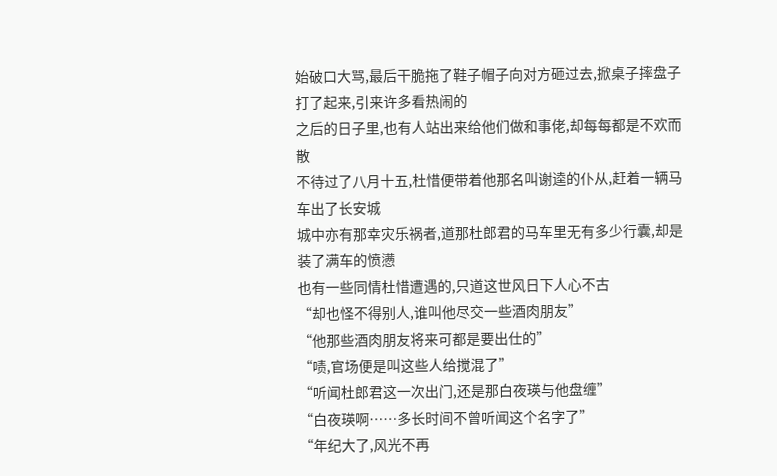始破口大骂,最后干脆拖了鞋子帽子向对方砸过去,掀桌子摔盘子打了起来,引来许多看热闹的
之后的日子里,也有人站出来给他们做和事佬,却每每都是不欢而散
不待过了八月十五,杜惜便带着他那名叫谢逵的仆从,赶着一辆马车出了长安城
城中亦有那幸灾乐祸者,道那杜郎君的马车里无有多少行囊,却是装了满车的愤懑
也有一些同情杜惜遭遇的,只道这世风日下人心不古
“却也怪不得别人,谁叫他尽交一些酒肉朋友”
“他那些酒肉朋友将来可都是要出仕的”
“啧,官场便是叫这些人给搅混了”
“听闻杜郎君这一次出门,还是那白夜瑛与他盘缠”
“白夜瑛啊……多长时间不曾听闻这个名字了”
“年纪大了,风光不再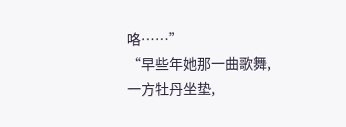咯……”
“早些年她那一曲歌舞,一方牡丹坐垫,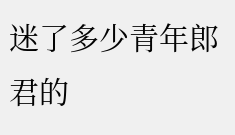迷了多少青年郎君的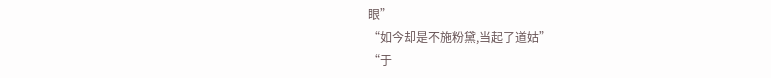眼”
“如今却是不施粉黛,当起了道姑”
“于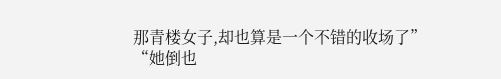那青楼女子,却也算是一个不错的收场了”
“她倒也